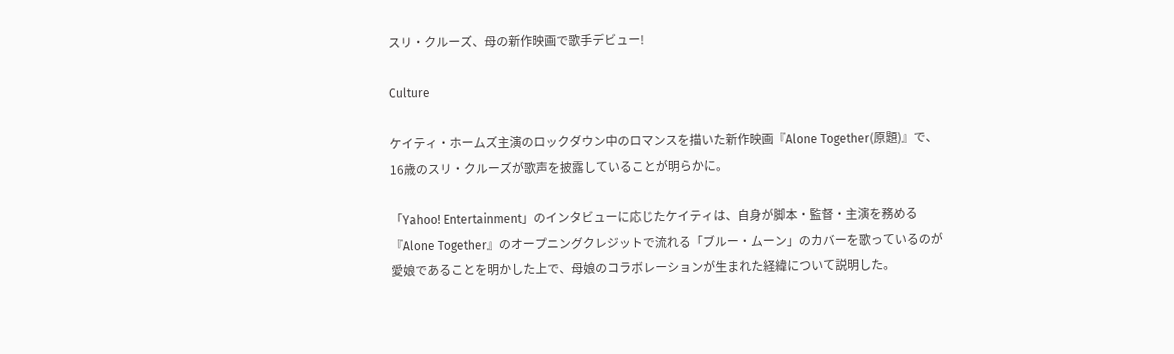スリ・クルーズ、母の新作映画で歌手デビュー!

Culture

ケイティ・ホームズ主演のロックダウン中のロマンスを描いた新作映画『Alone Together(原題)』で、16歳のスリ・クルーズが歌声を披露していることが明らかに。

「Yahoo! Entertainment」のインタビューに応じたケイティは、自身が脚本・監督・主演を務める『Alone Together』のオープニングクレジットで流れる「ブルー・ムーン」のカバーを歌っているのが愛娘であることを明かした上で、母娘のコラボレーションが生まれた経緯について説明した。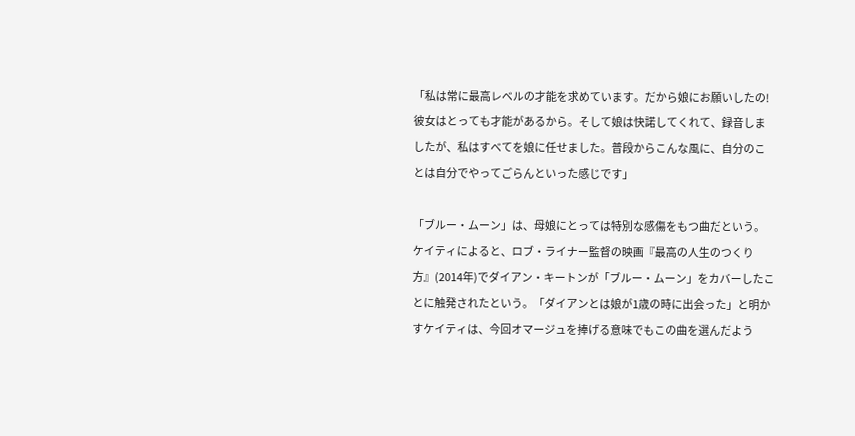「私は常に最高レベルの才能を求めています。だから娘にお願いしたの! 彼女はとっても才能があるから。そして娘は快諾してくれて、録音しましたが、私はすべてを娘に任せました。普段からこんな風に、自分のことは自分でやってごらんといった感じです」

「ブルー・ムーン」は、母娘にとっては特別な感傷をもつ曲だという。ケイティによると、ロブ・ライナー監督の映画『最高の人生のつくり方』(2014年)でダイアン・キートンが「ブルー・ムーン」をカバーしたことに触発されたという。「ダイアンとは娘が1歳の時に出会った」と明かすケイティは、今回オマージュを捧げる意味でもこの曲を選んだよう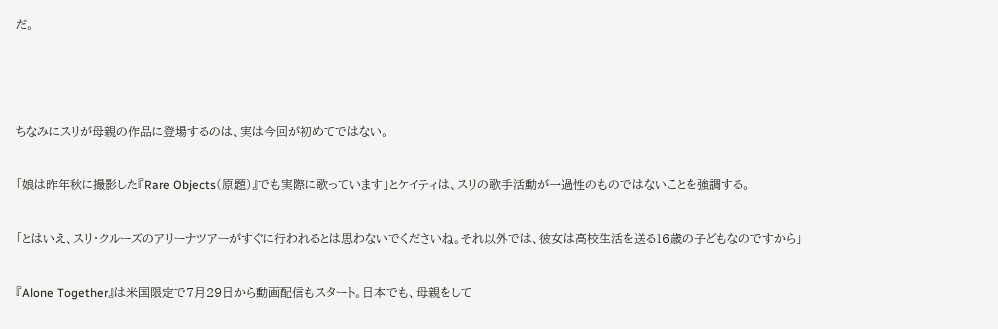だ。



ちなみにスリが母親の作品に登場するのは、実は今回が初めてではない。

「娘は昨年秋に撮影した『Rare Objects(原題)』でも実際に歌っています」とケイティは、スリの歌手活動が一過性のものではないことを強調する。

「とはいえ、スリ・クルーズのアリーナツアーがすぐに行われるとは思わないでくださいね。それ以外では、彼女は高校生活を送る16歳の子どもなのですから」

『Alone Together』は米国限定で7月29日から動画配信もスタート。日本でも、母親をして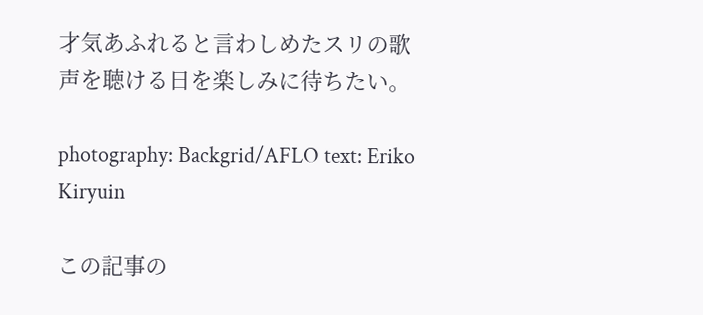才気あふれると言わしめたスリの歌声を聴ける日を楽しみに待ちたい。

photography: Backgrid/AFLO text: Eriko Kiryuin

この記事の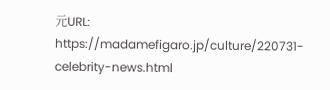元URL: https://madamefigaro.jp/culture/220731-celebrity-news.html